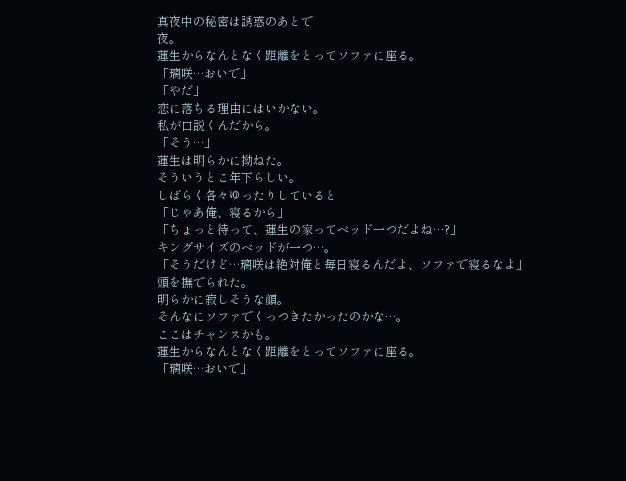真夜中の秘密は誘惑のあとで
夜。
蓮生からなんとなく距離をとってソファに座る。
「璃咲…おいで」
「やだ」
恋に落ちる理由にはいかない。
私が口説くんだから。
「そう…」
蓮生は明らかに拗ねた。
そういうとこ年下らしい。
しばらく各々ゆったりしていると
「じゃあ俺、寝るから」
「ちょっと待って、蓮生の家ってベッド一つだよね…?」
キングサイズのベッドが一つ…。
「そうだけど…璃咲は絶対俺と毎日寝るんだよ、ソファで寝るなよ」
頭を撫でられた。
明らかに寂しそうな顔。
そんなにソファでくっつきたかったのかな…。
ここはチャンスかも。
蓮生からなんとなく距離をとってソファに座る。
「璃咲…おいで」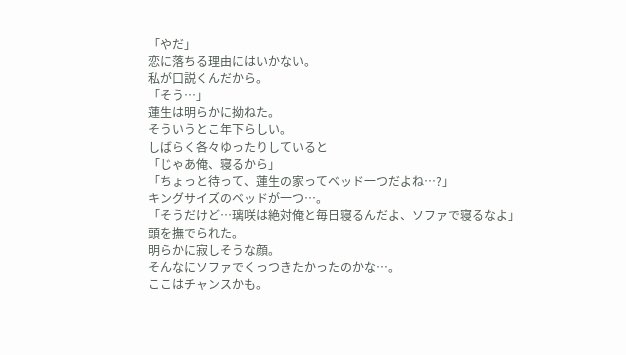「やだ」
恋に落ちる理由にはいかない。
私が口説くんだから。
「そう…」
蓮生は明らかに拗ねた。
そういうとこ年下らしい。
しばらく各々ゆったりしていると
「じゃあ俺、寝るから」
「ちょっと待って、蓮生の家ってベッド一つだよね…?」
キングサイズのベッドが一つ…。
「そうだけど…璃咲は絶対俺と毎日寝るんだよ、ソファで寝るなよ」
頭を撫でられた。
明らかに寂しそうな顔。
そんなにソファでくっつきたかったのかな…。
ここはチャンスかも。